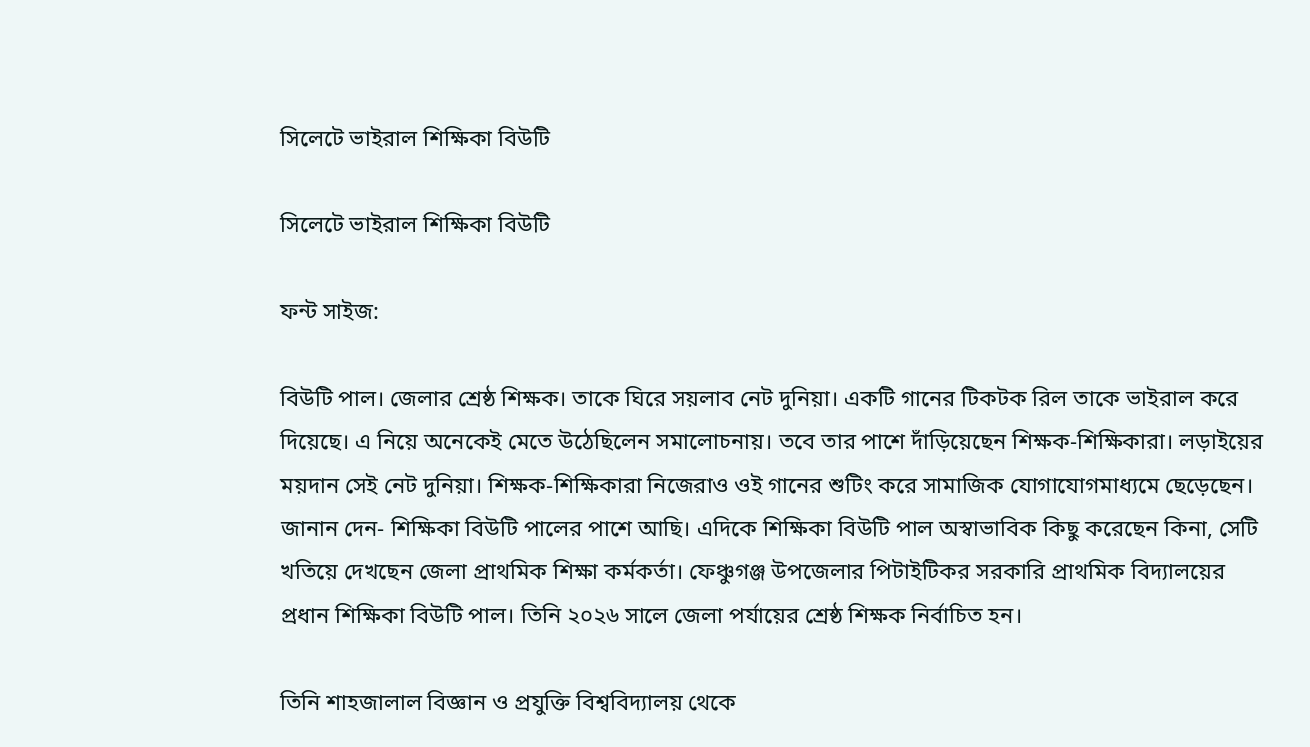সিলেটে ভাইরাল শিক্ষিকা বিউটি

সিলেটে ভাইরাল শিক্ষিকা বিউটি

ফন্ট সাইজ:

বিউটি পাল। জেলার শ্রেষ্ঠ শিক্ষক। তাকে ঘিরে সয়লাব নেট দুনিয়া। একটি গানের টিকটক রিল তাকে ভাইরাল করে দিয়েছে। এ নিয়ে অনেকেই মেতে উঠেছিলেন সমালোচনায়। তবে তার পাশে দাঁড়িয়েছেন শিক্ষক-শিক্ষিকারা। লড়াইয়ের ময়দান সেই নেট দুনিয়া। শিক্ষক-শিক্ষিকারা নিজেরাও ওই গানের শুটিং করে সামাজিক যোগাযোগমাধ্যমে ছেড়েছেন। জানান দেন- শিক্ষিকা বিউটি পালের পাশে আছি। এদিকে শিক্ষিকা বিউটি পাল অস্বাভাবিক কিছু করেছেন কিনা, সেটি খতিয়ে দেখছেন জেলা প্রাথমিক শিক্ষা কর্মকর্তা। ফেঞ্চুগঞ্জ উপজেলার পিটাইটিকর সরকারি প্রাথমিক বিদ্যালয়ের প্রধান শিক্ষিকা বিউটি পাল। তিনি ২০২৬ সালে জেলা পর্যায়ের শ্রেষ্ঠ শিক্ষক নির্বাচিত হন।

তিনি শাহজালাল বিজ্ঞান ও প্রযুক্তি বিশ্ববিদ্যালয় থেকে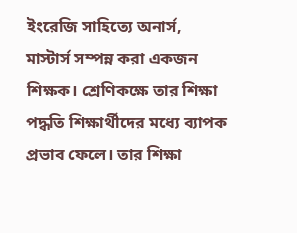ইংরেজি সাহিত্যে অনার্স, মাস্টার্স সম্পন্ন করা একজন শিক্ষক। শ্রেণিকক্ষে তার শিক্ষা পদ্ধতি শিক্ষার্থীদের মধ্যে ব্যাপক প্রভাব ফেলে। তার শিক্ষা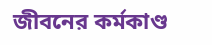জীবনের কর্মকাণ্ড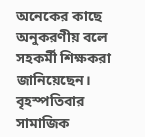অনেকের কাছে অনুকরণীয় বলে সহকর্মী শিক্ষকরা জানিয়েছেন। বৃহস্পতিবার সামাজিক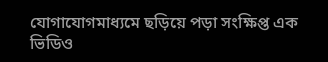যোগাযোগমাধ্যমে ছড়িয়ে পড়া সংক্ষিপ্ত এক ভিডিও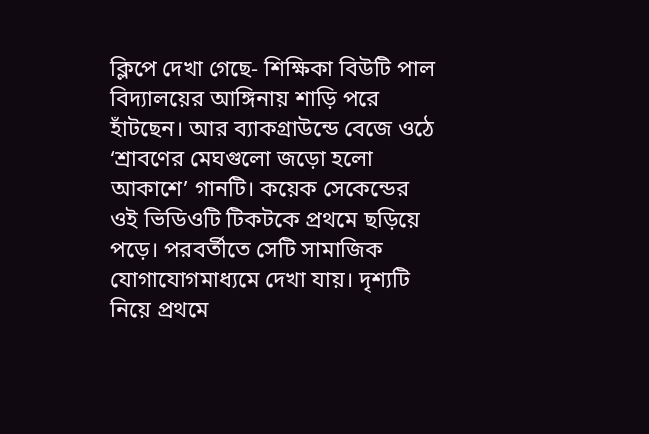ক্লিপে দেখা গেছে- শিক্ষিকা বিউটি পাল বিদ্যালয়ের আঙ্গিনায় শাড়ি পরে হাঁটছেন। আর ব্যাকগ্রাউন্ডে বেজে ওঠে ‘শ্রাবণের মেঘগুলো জড়ো হলো আকাশে’ গানটি। কয়েক সেকেন্ডের ওই ভিডিওটি টিকটকে প্রথমে ছড়িয়ে পড়ে। পরবর্তীতে সেটি সামাজিক যোগাযোগমাধ্যমে দেখা যায়। দৃশ্যটি নিয়ে প্রথমে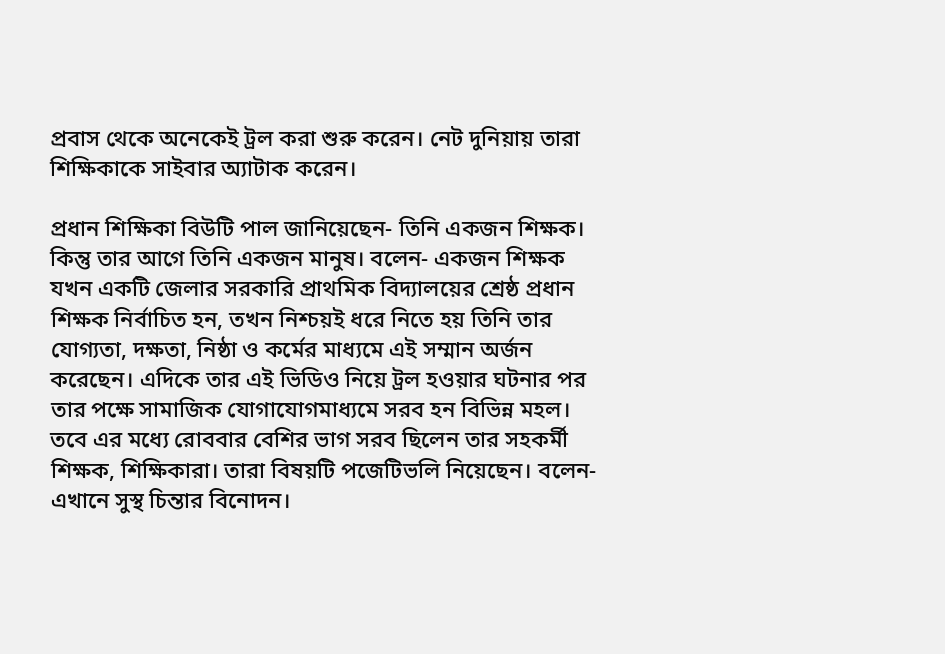প্রবাস থেকে অনেকেই ট্রল করা শুরু করেন। নেট দুনিয়ায় তারা শিক্ষিকাকে সাইবার অ্যাটাক করেন।

প্রধান শিক্ষিকা বিউটি পাল জানিয়েছেন- তিনি একজন শিক্ষক। কিন্তু তার আগে তিনি একজন মানুষ। বলেন- একজন শিক্ষক যখন একটি জেলার সরকারি প্রাথমিক বিদ্যালয়ের শ্রেষ্ঠ প্রধান শিক্ষক নির্বাচিত হন, তখন নিশ্চয়ই ধরে নিতে হয় তিনি তার যোগ্যতা, দক্ষতা, নিষ্ঠা ও কর্মের মাধ্যমে এই সম্মান অর্জন করেছেন। এদিকে তার এই ভিডিও নিয়ে ট্রল হওয়ার ঘটনার পর তার পক্ষে সামাজিক যোগাযোগমাধ্যমে সরব হন বিভিন্ন মহল। তবে এর মধ্যে রোববার বেশির ভাগ সরব ছিলেন তার সহকর্মী শিক্ষক, শিক্ষিকারা। তারা বিষয়টি পজেটিভলি নিয়েছেন। বলেন- এখানে সুস্থ চিন্তার বিনোদন।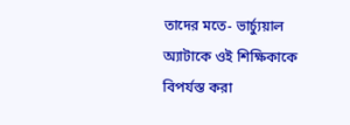তাদের মতে- ভার্চ্যুয়াল অ্যাটাকে ওই শিক্ষিকাকে বিপর্যস্ত করা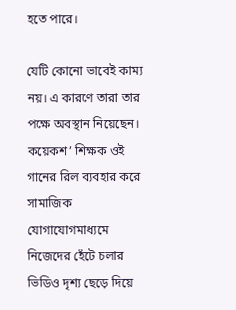হতে পারে।

যেটি কোনো ভাবেই কাম্য নয়। এ কারণে তারা তার পক্ষে অবস্থান নিয়েছেন। কয়েকশ’ শিক্ষক ওই গানের রিল ব্যবহার করে সামাজিক যোগাযোগমাধ্যমে নিজেদের হেঁটে চলার ভিডিও দৃশ্য ছেড়ে দিয়ে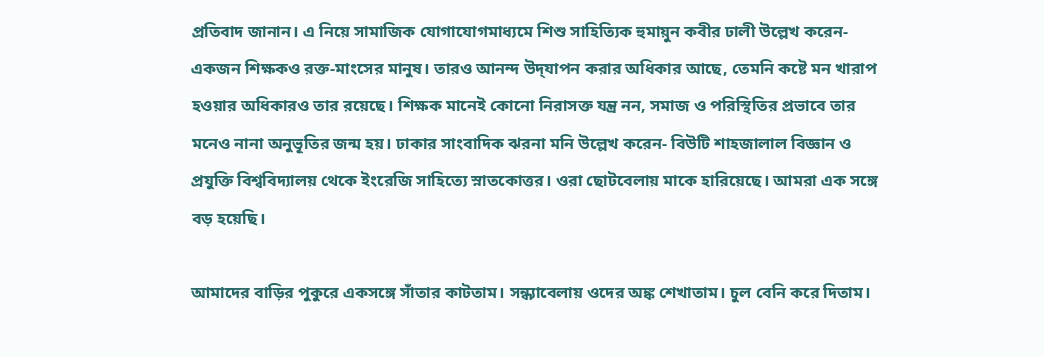প্রতিবাদ জানান। এ নিয়ে সামাজিক যোগাযোগমাধ্যমে শিশু সাহিত্যিক হুমায়ুন কবীর ঢালী উল্লেখ করেন- একজন শিক্ষকও রক্ত-মাংসের মানুষ। তারও আনন্দ উদ্‌যাপন করার অধিকার আছে, তেমনি কষ্টে মন খারাপ হওয়ার অধিকারও তার রয়েছে। শিক্ষক মানেই কোনো নিরাসক্ত যন্ত্র নন, সমাজ ও পরিস্থিতির প্রভাবে তার মনেও নানা অনুভূতির জন্ম হয়। ঢাকার সাংবাদিক ঝরনা মনি উল্লেখ করেন- বিউটি শাহজালাল বিজ্ঞান ও প্রযুক্তি বিশ্ববিদ্যালয় থেকে ইংরেজি সাহিত্যে স্নাতকোত্তর। ওরা ছোটবেলায় মাকে হারিয়েছে। আমরা এক সঙ্গে বড় হয়েছি।

আমাদের বাড়ির পুকুরে একসঙ্গে সাঁতার কাটতাম। সন্ধ্যাবেলায় ওদের অঙ্ক শেখাতাম। চুল বেনি করে দিতাম।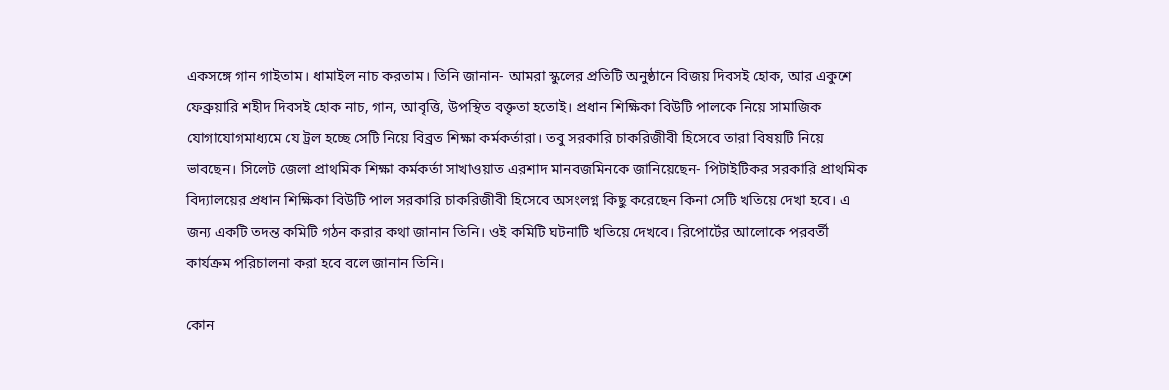একসঙ্গে গান গাইতাম। ধামাইল নাচ করতাম। তিনি জানান- আমরা স্কুলের প্রতিটি অনুষ্ঠানে বিজয় দিবসই হোক, আর একুশে ফেব্রুয়ারি শহীদ দিবসই হোক নাচ, গান, আবৃত্তি, উপস্থিত বক্তৃতা হতোই। প্রধান শিক্ষিকা বিউটি পালকে নিয়ে সামাজিক যোগাযোগমাধ্যমে যে ট্রল হচ্ছে সেটি নিয়ে বিব্রত শিক্ষা কর্মকর্তারা। তবু সরকারি চাকরিজীবী হিসেবে তারা বিষয়টি নিয়ে ভাবছেন। সিলেট জেলা প্রাথমিক শিক্ষা কর্মকর্তা সাখাওয়াত এরশাদ মানবজমিনকে জানিয়েছেন- পিটাইটিকর সরকারি প্রাথমিক বিদ্যালয়ের প্রধান শিক্ষিকা বিউটি পাল সরকারি চাকরিজীবী হিসেবে অসংলগ্ন কিছু করেছেন কিনা সেটি খতিয়ে দেখা হবে। এ জন্য একটি তদন্ত কমিটি গঠন করার কথা জানান তিনি। ওই কমিটি ঘটনাটি খতিয়ে দেখবে। রিপোর্টের আলোকে পরবর্তী কার্যক্রম পরিচালনা করা হবে বলে জানান তিনি।

কোন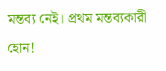মন্তব্য নেই। প্রথম মন্তব্যকারী হোন!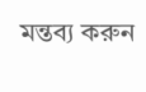মন্তব্য করুন